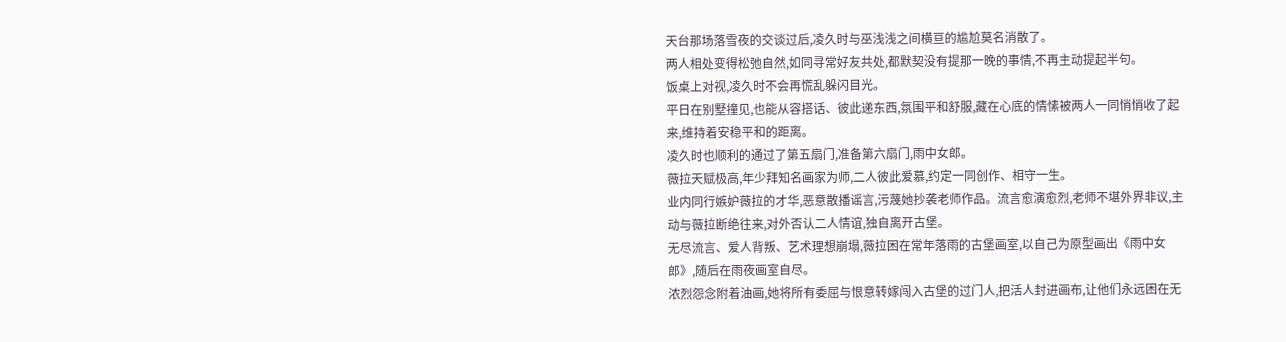天台那场落雪夜的交谈过后,凌久时与巫浅浅之间横亘的尴尬莫名消散了。
两人相处变得松弛自然,如同寻常好友共处,都默契没有提那一晚的事情,不再主动提起半句。
饭桌上对视,凌久时不会再慌乱躲闪目光。
平日在别墅撞见,也能从容搭话、彼此递东西,氛围平和舒服,藏在心底的情愫被两人一同悄悄收了起来,维持着安稳平和的距离。
凌久时也顺利的通过了第五扇门,准备第六扇门,雨中女郎。
薇拉天赋极高,年少拜知名画家为师,二人彼此爱慕,约定一同创作、相守一生。
业内同行嫉妒薇拉的才华,恶意散播谣言,污蔑她抄袭老师作品。流言愈演愈烈,老师不堪外界非议,主动与薇拉断绝往来,对外否认二人情谊,独自离开古堡。
无尽流言、爱人背叛、艺术理想崩塌,薇拉困在常年落雨的古堡画室,以自己为原型画出《雨中女郎》,随后在雨夜画室自尽。
浓烈怨念附着油画,她将所有委屈与恨意转嫁闯入古堡的过门人,把活人封进画布,让他们永远困在无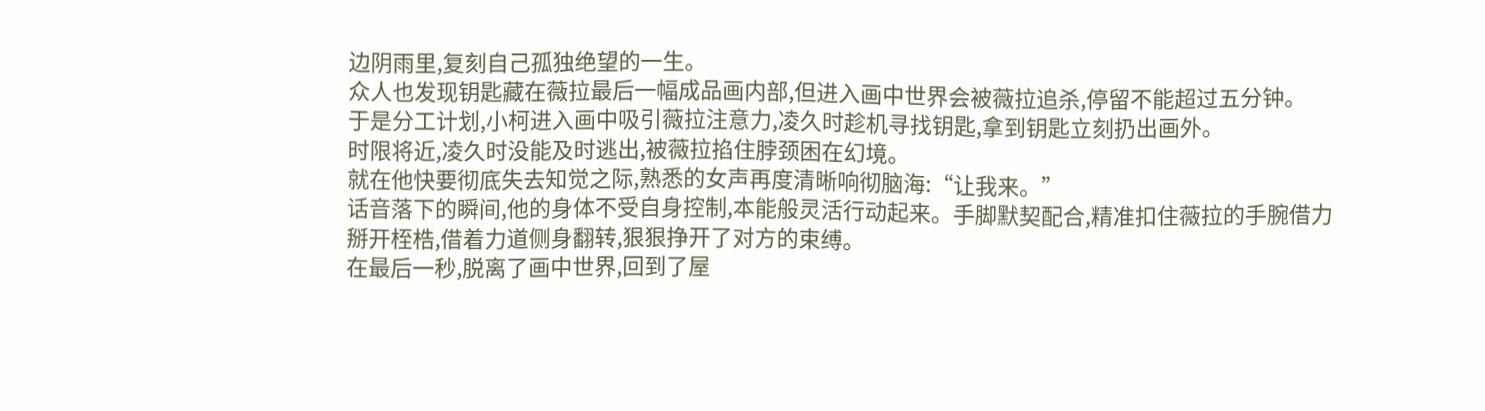边阴雨里,复刻自己孤独绝望的一生。
众人也发现钥匙藏在薇拉最后一幅成品画内部,但进入画中世界会被薇拉追杀,停留不能超过五分钟。
于是分工计划,小柯进入画中吸引薇拉注意力,凌久时趁机寻找钥匙,拿到钥匙立刻扔出画外。
时限将近,凌久时没能及时逃出,被薇拉掐住脖颈困在幻境。
就在他快要彻底失去知觉之际,熟悉的女声再度清晰响彻脑海:“让我来。”
话音落下的瞬间,他的身体不受自身控制,本能般灵活行动起来。手脚默契配合,精准扣住薇拉的手腕借力掰开桎梏,借着力道侧身翻转,狠狠挣开了对方的束缚。
在最后一秒,脱离了画中世界,回到了屋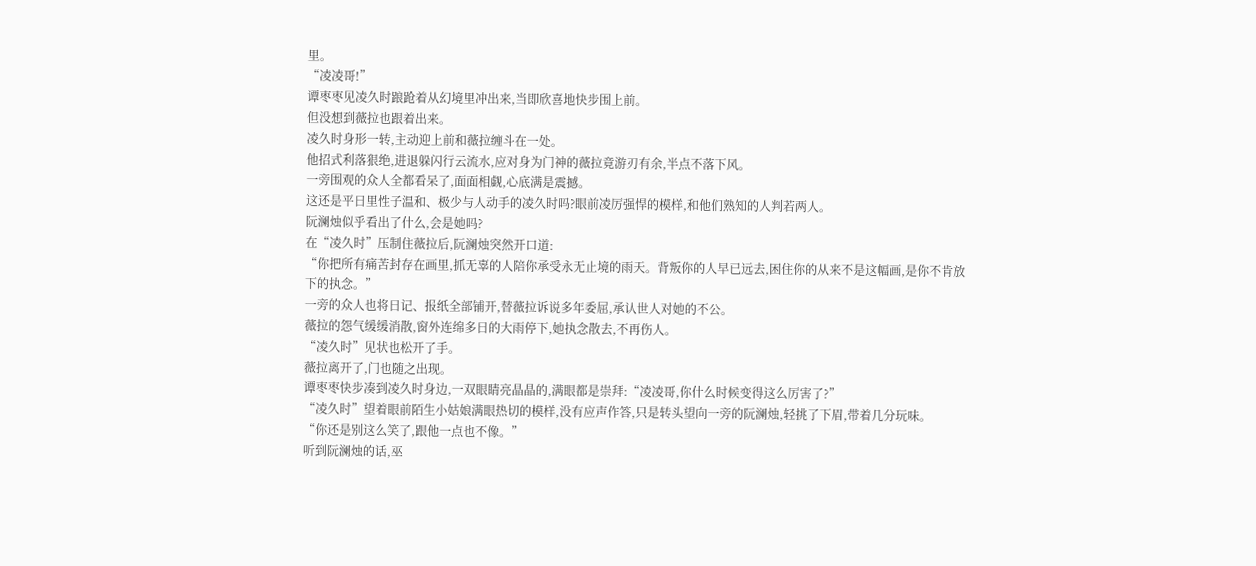里。
“凌凌哥!”
谭枣枣见凌久时踉跄着从幻境里冲出来,当即欣喜地快步围上前。
但没想到薇拉也跟着出来。
凌久时身形一转,主动迎上前和薇拉缠斗在一处。
他招式利落狠绝,进退躲闪行云流水,应对身为门神的薇拉竟游刃有余,半点不落下风。
一旁围观的众人全都看呆了,面面相觑,心底满是震撼。
这还是平日里性子温和、极少与人动手的凌久时吗?眼前凌厉强悍的模样,和他们熟知的人判若两人。
阮澜烛似乎看出了什么,会是她吗?
在“凌久时”压制住薇拉后,阮澜烛突然开口道:
“你把所有痛苦封存在画里,抓无辜的人陪你承受永无止境的雨天。背叛你的人早已远去,困住你的从来不是这幅画,是你不肯放下的执念。”
一旁的众人也将日记、报纸全部铺开,替薇拉诉说多年委屈,承认世人对她的不公。
薇拉的怨气缓缓消散,窗外连绵多日的大雨停下,她执念散去,不再伤人。
“凌久时”见状也松开了手。
薇拉离开了,门也随之出现。
谭枣枣快步凑到凌久时身边,一双眼睛亮晶晶的,满眼都是崇拜:“凌凌哥,你什么时候变得这么厉害了?”
“凌久时”望着眼前陌生小姑娘满眼热切的模样,没有应声作答,只是转头望向一旁的阮澜烛,轻挑了下眉,带着几分玩味。
“你还是别这么笑了,跟他一点也不像。”
听到阮澜烛的话,巫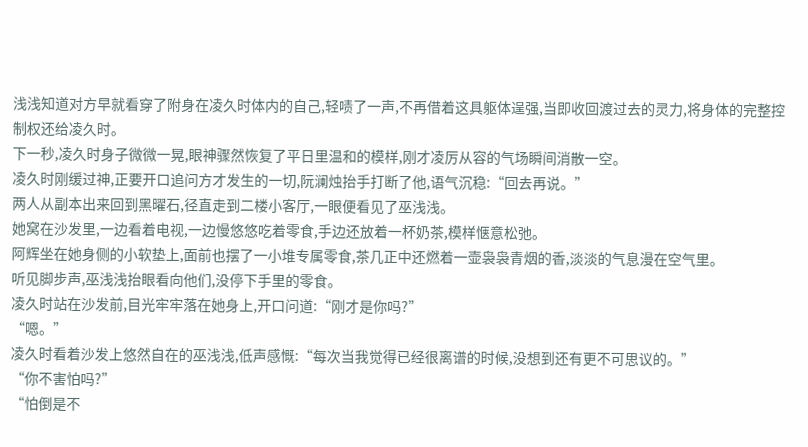浅浅知道对方早就看穿了附身在凌久时体内的自己,轻啧了一声,不再借着这具躯体逞强,当即收回渡过去的灵力,将身体的完整控制权还给凌久时。
下一秒,凌久时身子微微一晃,眼神骤然恢复了平日里温和的模样,刚才凌厉从容的气场瞬间消散一空。
凌久时刚缓过神,正要开口追问方才发生的一切,阮澜烛抬手打断了他,语气沉稳:“回去再说。”
两人从副本出来回到黑曜石,径直走到二楼小客厅,一眼便看见了巫浅浅。
她窝在沙发里,一边看着电视,一边慢悠悠吃着零食,手边还放着一杯奶茶,模样惬意松弛。
阿辉坐在她身侧的小软垫上,面前也摆了一小堆专属零食,茶几正中还燃着一壶袅袅青烟的香,淡淡的气息漫在空气里。
听见脚步声,巫浅浅抬眼看向他们,没停下手里的零食。
凌久时站在沙发前,目光牢牢落在她身上,开口问道:“刚才是你吗?”
“嗯。”
凌久时看着沙发上悠然自在的巫浅浅,低声感慨:“每次当我觉得已经很离谱的时候,没想到还有更不可思议的。”
“你不害怕吗?”
“怕倒是不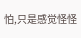怕,只是感觉怪怪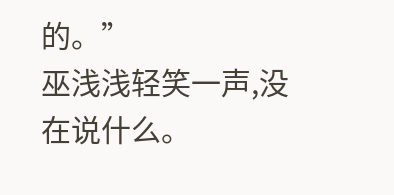的。”
巫浅浅轻笑一声,没在说什么。